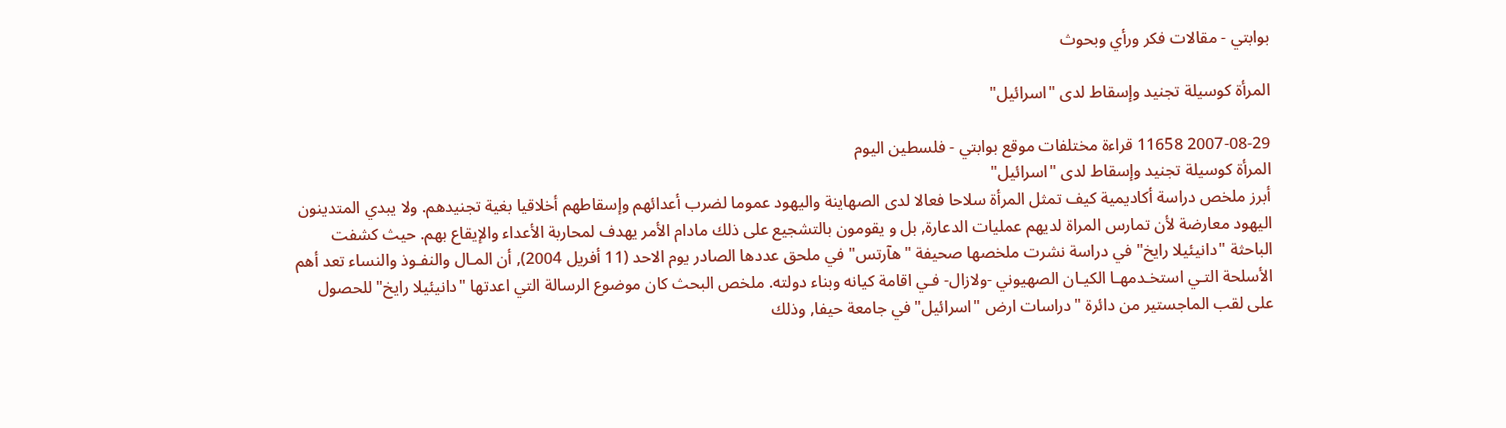بوابتي - مقالات فكر ورأي وبحوث

المرأة كوسيلة تجنيد وإسقاط لدى "اسرائيل"

2007-08-29 11658 قراءة مختلفات موقع بوابتي - فلسطين اليوم
المرأة كوسيلة تجنيد وإسقاط لدى "اسرائيل"
أبرز ملخص دراسة أكاديمية كيف تمثل المرأة سلاحا فعالا لدى الصهاينة واليهود عموما لضرب أعدائهم وإسقاطهم أخلاقيا بغية تجنيدهم. ولا يبدي المتدينون اليهود معارضة لأن تمارس المراة لديهم عمليات الدعارة, بل و يقومون بالتشجيع على ذلك مادام الأمر يهدف لمحاربة الأعداء والإيقاع بهم. حيث كشفت الباحثة "دانيئيلا رايخ" في دراسة نشرت ملخصها صحيفة "هآرتس" في ملحق عددها الصادر يوم الاحد (11 أفريل 2004), أن المـال والنفـوذ والنساء تعد أهم الأسلحة التـي استخـدمهـا الكيـان الصهيوني -ولازال- فـي اقامة كيانه وبناء دولته. ملخص البحث كان موضوع الرسالة التي اعدتها "دانيئيلا رايخ" للحصول على لقب الماجستير من دائرة "دراسات ارض "اسرائيل" في جامعة حيفا, وذلك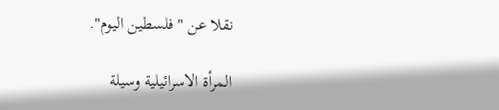نقلا عن "فلسطين اليوم".

المرأة الاسرائيلية وسيلة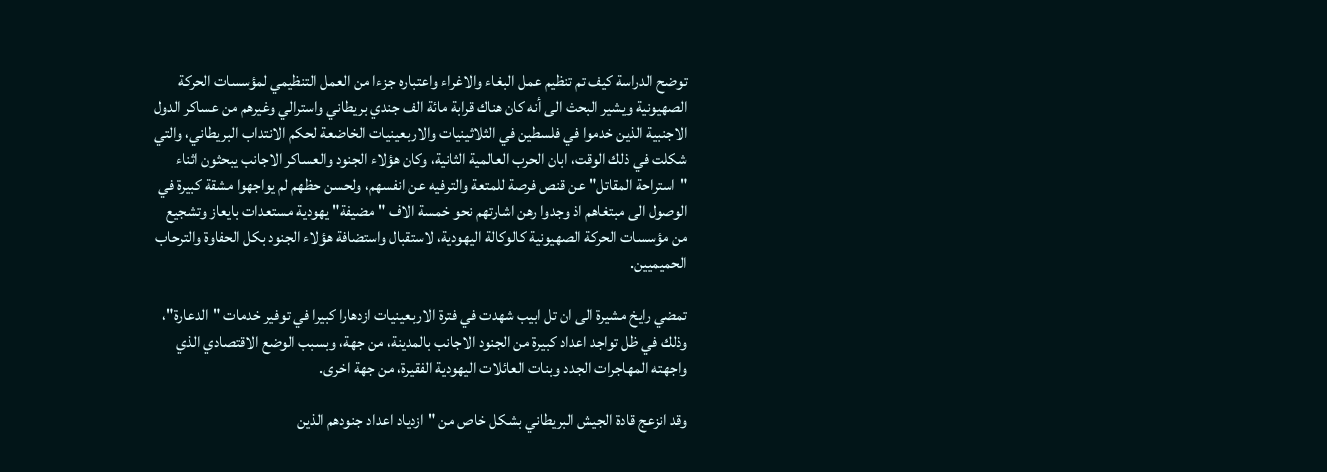توضح الدراسة كيف تم تنظيم عمل البغاء والاغراء واعتباره جزءا من العمل التنظيمي لمؤسسات الحركة الصهيونية ويشير البحث الى أنه كان هناك قرابة مائة الف جندي بريطاني واسترالي وغيرهم من عساكر الدول الاجنبية الذين خدموا في فلسطين في الثلاثينيات والاربعينيات الخاضعة لحكم الانتداب البريطاني، والتي شكلت في ذلك الوقت، ابان الحرب العالمية الثانية، وكان هؤلاء الجنود والعساكر الاجانب يبحثون اثناء "استراحة المقاتل" عن قنص فرصة للمتعة والترفيه عن انفسهم، ولحسن حظهم لم يواجهوا مشقة كبيرة في الوصول الى مبتغاهم اذ وجدوا رهن اشارتهم نحو خمسة الاف "مضيفة" يهودية مستعدات بايعاز وتشجيع من مؤسسات الحركة الصهيونية كالوكالة اليهودية، لاستقبال واستضافة هؤلاء الجنود بكل الحفاوة والترحاب الحميميين.

تمضي رايخ مشيرة الى ان تل ابيب شهدت في فترة الاربعينيات ازدهارا كبيرا في توفير خدمات "الدعارة"، وذلك في ظل تواجد اعداد كبيرة من الجنود الاجانب بالمدينة، من جهة، وبسبب الوضع الاقتصادي الذي واجهته المهاجرات الجدد وبنات العائلات اليهودية الفقيرة، من جهة اخرى.

وقد انزعج قادة الجيش البريطاني بشكل خاص من "ازدياد اعداد جنودهم الذين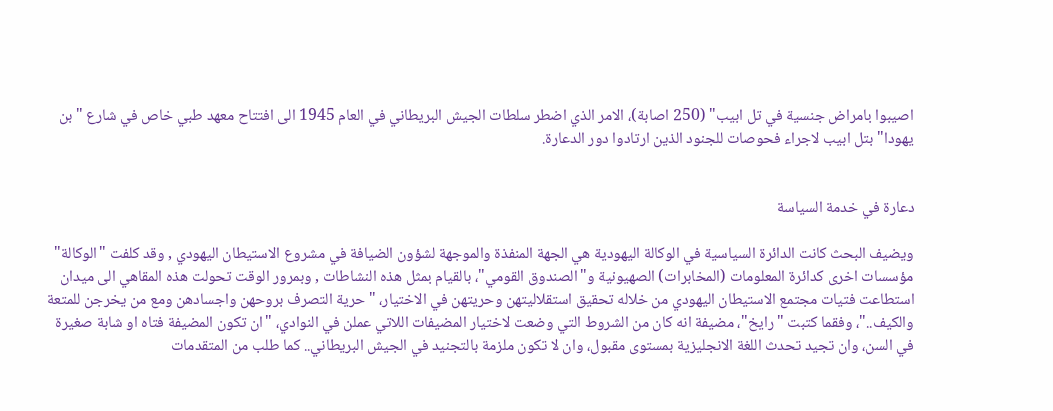اصيبوا بامراض جنسية في تل ابيب" (250 اصابة)، الامر الذي اضطر سلطات الجيش البريطاني في العام 1945 الى افتتاح معهد طبي خاص في شارع "بن يهودا" بتل ابيب لاجراء فحوصات للجنود الذين ارتادوا دور الدعارة.


دعارة في خدمة السياسة

ويضيف البحث كانت الدائرة السياسية في الوكالة اليهودية هي الجهة المنفذة والموجهة لشؤون الضيافة في مشروع الاستيطان اليهودي , وقد كلفت "الوكالة" مؤسسات اخرى كدائرة المعلومات (المخابرات) الصهيونية و"الصندوق القومي"، بالقيام بمثل هذه النشاطات , وبمرور الوقت تحولت هذه المقاهي الى ميدان استطاعت فتيات مجتمع الاستيطان اليهودي من خلاله تحقيق استقلاليتهن وحريتهن في الاختيار، "حرية التصرف بروحهن واجسادهن ومع من يخرجن للمتعة والكيف.."، وفقما كتبت "رايخ"، مضيفة انه كان من الشروط التي وضعت لاختيار المضيفات اللاتي عملن في النوادي، "ان تكون المضيفة فتاه او شابة صغيرة في السن، وان تجيد تحدث اللغة الانجليزية بمستوى مقبول، وان لا تكون ملزمة بالتجنيد في الجيش البريطاني.. كما طلب من المتقدمات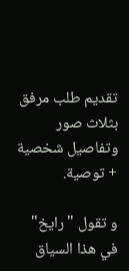تقديم طلب مرفق بثلاث صور وتفاصيل شخصية + توصية.

و تقول "رايخ" في هذا السياق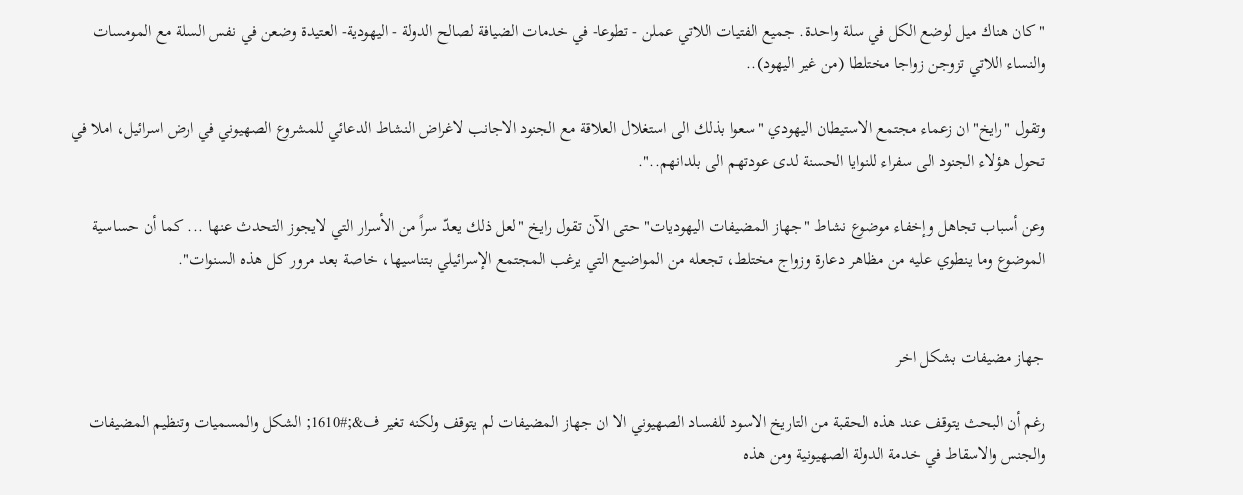"كان هناك ميل لوضع الكل في سلة واحدة. جميع الفتيات اللاتي عملن - تطوعا- في خدمات الضيافة لصالح الدولة - اليهودية- العتيدة وضعن في نفس السلة مع المومسات والنساء اللاتي تزوجن زواجا مختلطا (من غير اليهود)..

وتقول "رايخ" ان زعماء مجتمع الاستيطان اليهودي "سعوا بذلك الى استغلال العلاقة مع الجنود الاجانب لاغراض النشاط الدعائي للمشروع الصهيوني في ارض اسرائيل، املا في تحول هؤلاء الجنود الى سفراء للنوايا الحسنة لدى عودتهم الى بلدانهم..".

وعن أسباب تجاهل وإخفاء موضوع نشاط "جهاز المضيفات اليهوديات" حتى الآن تقول رايخ "لعل ذلك يعدّ سراً من الأسرار التي لايجوز التحدث عنها ... كما أن حساسية الموضوع وما ينطوي عليه من مظاهر دعارة وزواج مختلط، تجعله من المواضيع التي يرغب المجتمع الإسرائيلي بتناسيها، خاصة بعد مرور كل هذه السنوات".


جهاز مضيفات بشكل اخر

رغم أن البحث يتوقف عند هذه الحقبة من التاريخ الاسود للفساد الصهيوني الا ان جهاز المضيفات لم يتوقف ولكنه تغير ف&;#1610; الشكل والمسميات وتنظيم المضيفات والجنس والاسقاط في خدمة الدولة الصهيونية ومن هذه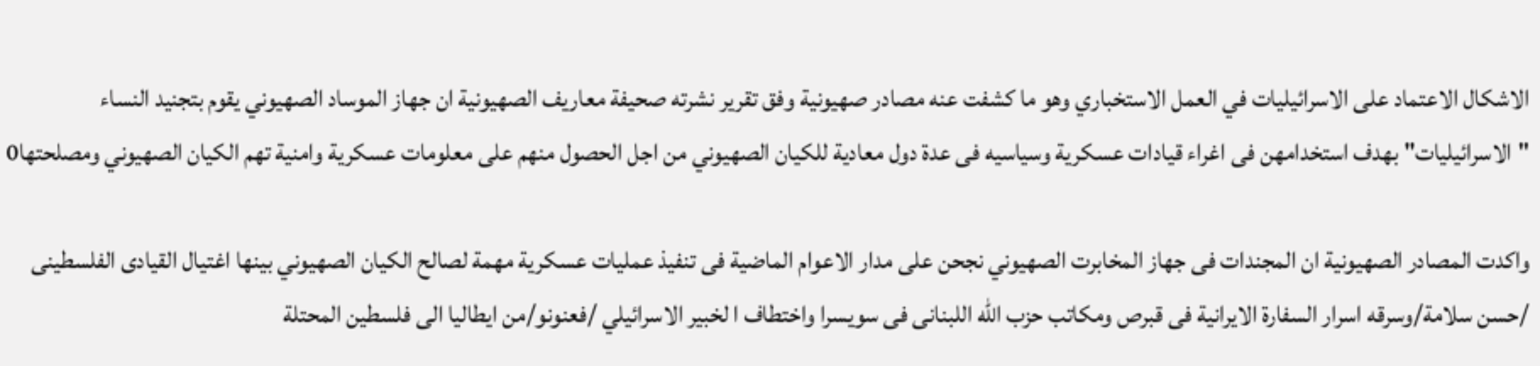الاشكال الاعتماد على الاسرائيليات في العمل الاستخباري وهو ما كشفت عنه مصادر صهيونية وفق تقرير نشرته صحيفة معاريف الصهيونية ان جهاز الموساد الصهيوني يقوم بتجنيد النساء "الاسرائيليات" بهدف استخدامهن فى اغراء قيادات عسكرية وسياسيه فى عدة دول معادية للكيان الصهيوني من اجل الحصول منهم على معلومات عسكرية وامنية تهم الكيان الصهيوني ومصلحتها0

واكدت المصادر الصهيونية ان المجندات فى جهاز المخابرت الصهيوني نجحن على مدار الاعوام الماضية فى تنفيذ عمليات عسكرية مهمة لصالح الكيان الصهيوني بينها اغتيال القيادى الفلسطينى /حسن سلامة/وسرقه اسرار السفارة الايرانية فى قبرص ومكاتب حزب الله اللبنانى فى سويسرا واختطاف ا لخبير الاسرائيلي /فعنونو/من ايطاليا الى فلسطين المحتلة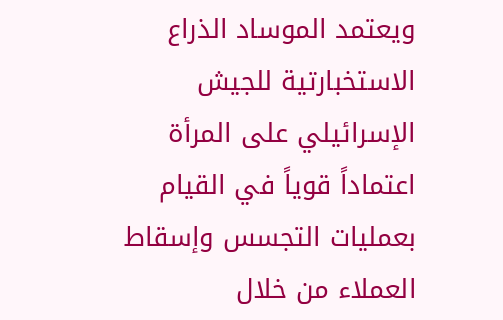ويعتمد الموساد الذراع الاستخبارتية للجيش الإسرائيلي على المرأة اعتماداً قوياً في القيام بعمليات التجسس وإسقاط العملاء من خلال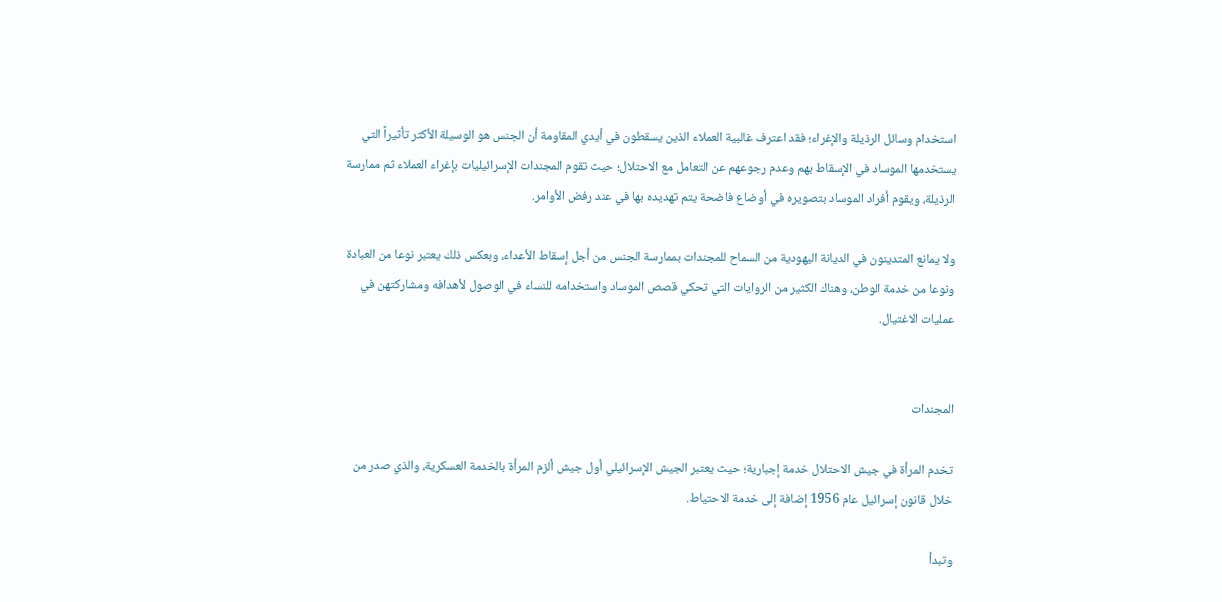استخدام وسائل الرذيلة والإغراء؛ فقد اعترف غالبية العملاء الذين يسقطون في أيدي المقاومة أن الجنس هو الوسيلة الأكثر تأثيراً التي يستخدمها الموساد في الإسقاط بهم وعدم رجوعهم عن التعامل مع الاحتلال؛ حيث تقوم المجندات الإسرائيليات بإغراء العملاء ثم ممارسة الرذيلة، ويقوم أفراد الموساد بتصويره في أوضاع فاضحة يتم تهديده بها في عند رفض الأوامر.

ولا يمانع المتدينون في الديانة اليهودية من السماح للمجندات بممارسة الجنس من أجل إسقاط الأعداء، وبعكس ذلك يعتبر نوعا من العبادة ونوعا من خدمة الوطن، وهناك الكثير من الروايات التي تحكي قصص الموساد واستخدامه للنساء في الوصول لأهدافه ومشاركتهن في عمليات الاغتيال.


المجندات

تخدم المرأة في جيش الاحتلال خدمة إجبارية؛ حيث يعتبر الجيش الإسرائيلي أول جيش ألزم المرأة بالخدمة العسكرية، والذي صدر من خلال قانون إسرائيل عام 1956 إضافة إلى خدمة الاحتياط.

وتبدأ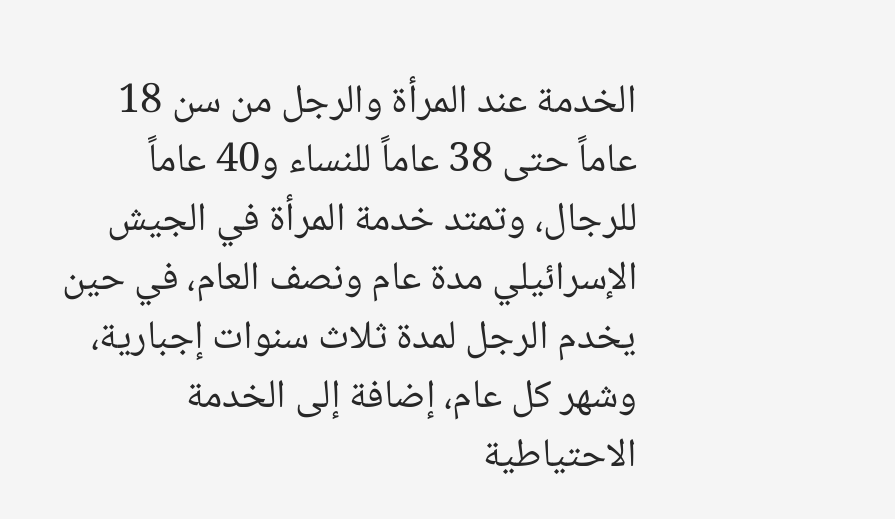الخدمة عند المرأة والرجل من سن 18 عاماً حتى 38 عاماً للنساء و40 عاماً للرجال، وتمتد خدمة المرأة في الجيش الإسرائيلي مدة عام ونصف العام، في حين يخدم الرجل لمدة ثلاث سنوات إجبارية، وشهر كل عام، إضافة إلى الخدمة الاحتياطية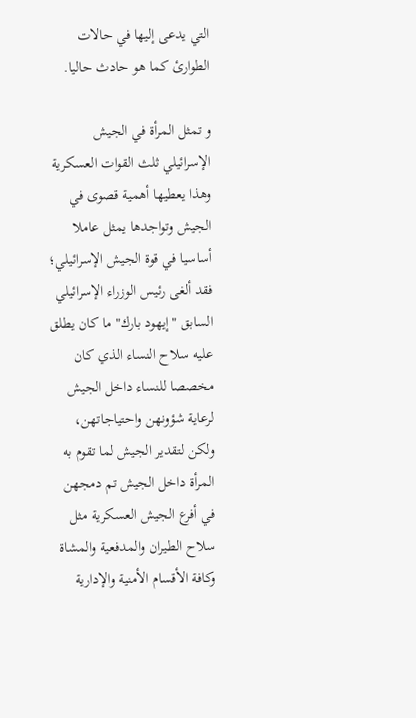التي يدعى إليها في حالات الطوارئ كما هو حادث حاليا.

و تمثل المرأة في الجيش الإسرائيلي ثلث القوات العسكرية وهذا يعطيها أهمية قصوى في الجيش وتواجدها يمثل عاملا أساسيا في قوة الجيش الإسرائيلي؛ فقد ألغى رئيس الوزراء الإسرائيلي السابق "إيهود بارك" ما كان يطلق عليه سلاح النساء الذي كان مخصصا للنساء داخل الجيش لرعاية شؤونهن واحتياجاتهن، ولكن لتقدير الجيش لما تقوم به المرأة داخل الجيش تم دمجهن في أفرع الجيش العسكرية مثل سلاح الطيران والمدفعية والمشاة وكافة الأقسام الأمنية والإدارية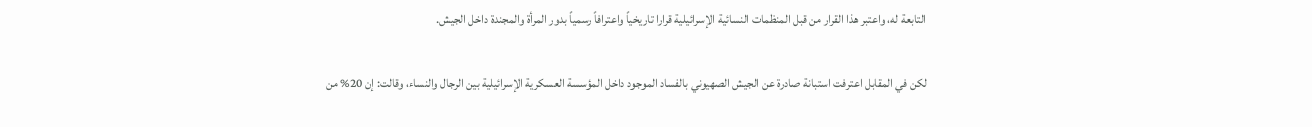التابعة له، واعتبر هذا القرار من قبل المنظمات النسائية الإسرائيلية قرارا تاريخياً واعترافاً رسمياً بدور المرأة والمجندة داخل الجيش.

لكن في المقابل اعترفت استبانة صادرة عن الجيش الصهيوني بالفساد الموجود داخل المؤسسة العسكرية الإسرائيلية بين الرجال والنساء، وقالت: إن 20% من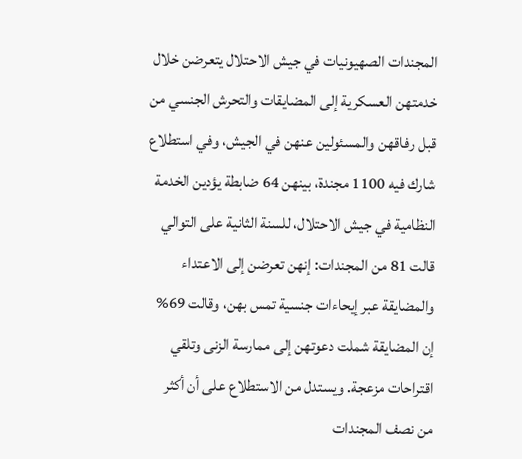المجندات الصهيونيات في جيش الاحتلال يتعرضن خلال خدمتهن العسكرية إلى المضايقات والتحرش الجنسي من قبل رفاقهن والمسئولين عنهن في الجيش، وفي استطلاع شارك فيه 1100 مجندة، بينهن 64 ضابطة يؤدين الخدمة النظامية في جيش الاحتلال، للسنة الثانية على التوالي قالت 81 من المجندات: إنهن تعرضن إلى الاعتداء والمضايقة عبر إيحاءات جنسية تمس بهن، وقالت 69% إن المضايقة شملت دعوتهن إلى ممارسة الزنى وتلقي اقتراحات مزعجة. ويستدل من الاستطلاع على أن أكثر من نصف المجندات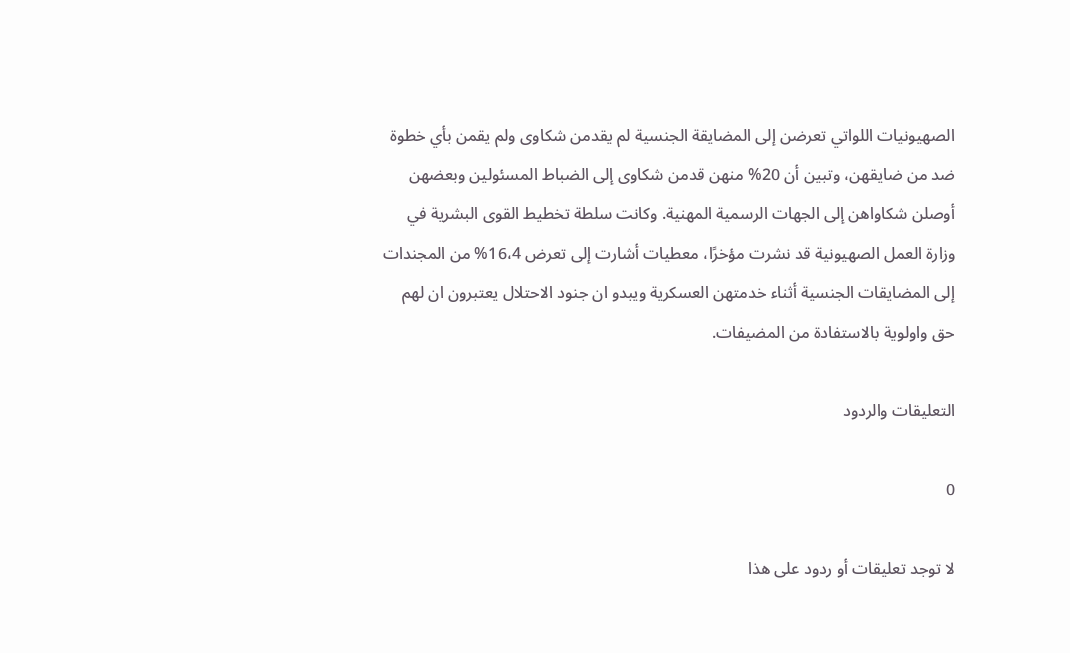الصهيونيات اللواتي تعرضن إلى المضايقة الجنسية لم يقدمن شكاوى ولم يقمن بأي خطوة ضد من ضايقهن، وتبين أن 20% منهن قدمن شكاوى إلى الضباط المسئولين وبعضهن أوصلن شكاواهن إلى الجهات الرسمية المهنية. وكانت سلطة تخطيط القوى البشرية في وزارة العمل الصهيونية قد نشرت مؤخرًا، معطيات أشارت إلى تعرض 16،4% من المجندات إلى المضايقات الجنسية أثناء خدمتهن العسكرية ويبدو ان جنود الاحتلال يعتبرون ان لهم حق واولوية بالاستفادة من المضيفات.

التعليقات والردود

0

لا توجد تعليقات أو ردود على هذا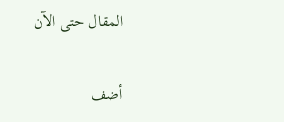المقال حتى الآن

أضف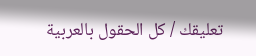تعليقك / كل الحقول بالعربية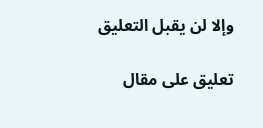وإلا لن يقبل التعليق

تعليق على مقال